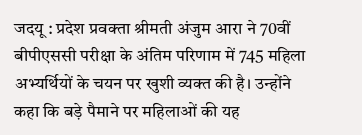जदयू : प्रदेश प्रवक्ता श्रीमती अंजुम आरा ने 70वीं बीपीएससी परीक्षा के अंतिम परिणाम में 745 महिला अभ्यर्थियों के चयन पर खुशी व्यक्त की है। उन्होंने कहा कि बड़े पैमाने पर महिलाओं की यह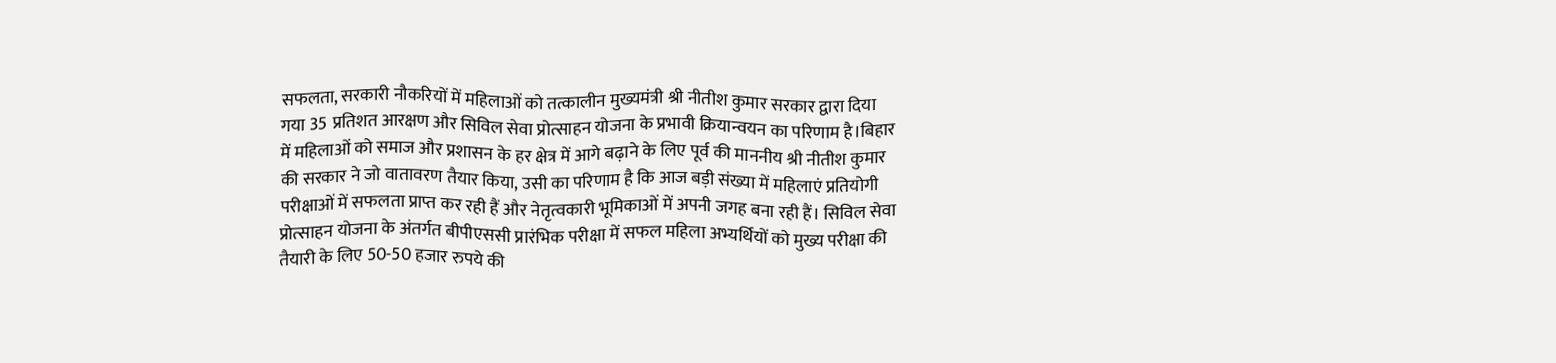सफलता, सरकारी नौकरियों में महिलाओं को तत्कालीन मुख्यमंत्री श्री नीतीश कुमार सरकार द्वारा दिया गया 35 प्रतिशत आरक्षण और सिविल सेवा प्रोत्साहन योजना के प्रभावी क्रियान्वयन का परिणाम है।बिहार में महिलाओं को समाज और प्रशासन के हर क्षेत्र में आगे बढ़ाने के लिए पूर्व की माननीय श्री नीतीश कुमार की सरकार ने जो वातावरण तैयार किया, उसी का परिणाम है कि आज बड़ी संख्या में महिलाएं प्रतियोगी परीक्षाओं में सफलता प्राप्त कर रही हैं और नेतृत्वकारी भूमिकाओं में अपनी जगह बना रही हैं। सिविल सेवा प्रोत्साहन योजना के अंतर्गत बीपीएससी प्रारंभिक परीक्षा में सफल महिला अभ्यर्थियों को मुख्य परीक्षा की तैयारी के लिए 50-50 हजार रुपये की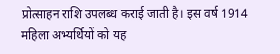प्रोत्साहन राशि उपलब्ध कराई जाती है। इस वर्ष 1914 महिला अभ्यर्थियों को यह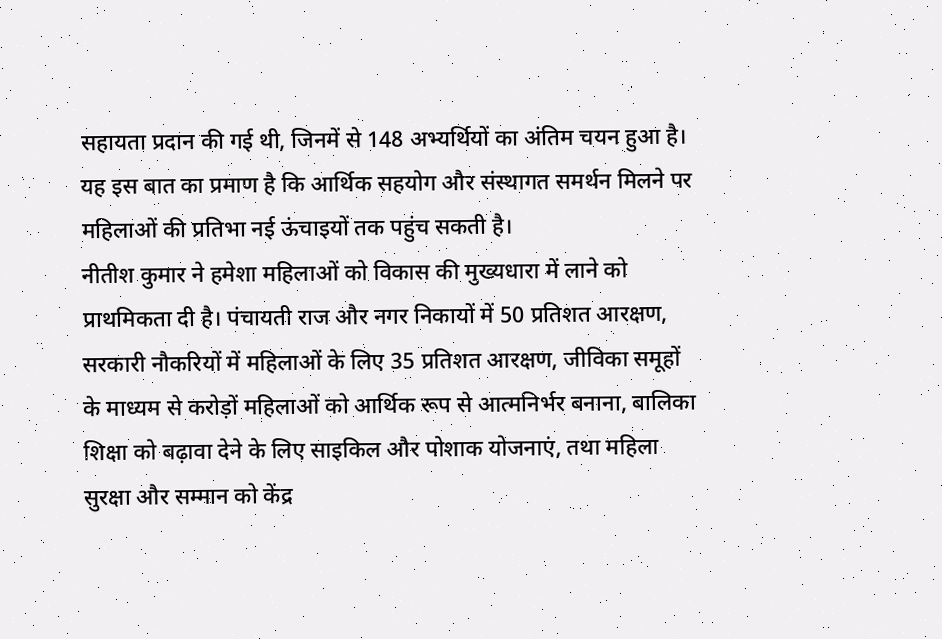सहायता प्रदान की गई थी, जिनमें से 148 अभ्यर्थियों का अंतिम चयन हुआ है। यह इस बात का प्रमाण है कि आर्थिक सहयोग और संस्थागत समर्थन मिलने पर महिलाओं की प्रतिभा नई ऊंचाइयों तक पहुंच सकती है।
नीतीश कुमार ने हमेशा महिलाओं को विकास की मुख्यधारा में लाने को प्राथमिकता दी है। पंचायती राज और नगर निकायों में 50 प्रतिशत आरक्षण, सरकारी नौकरियों में महिलाओं के लिए 35 प्रतिशत आरक्षण, जीविका समूहों के माध्यम से करोड़ों महिलाओं को आर्थिक रूप से आत्मनिर्भर बनाना, बालिका शिक्षा को बढ़ावा देने के लिए साइकिल और पोशाक योजनाएं, तथा महिला सुरक्षा और सम्मान को केंद्र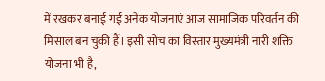में रखकर बनाई गई अनेक योजनाएं आज सामाजिक परिवर्तन की मिसाल बन चुकी हैं। इसी सोच का विस्तार मुख्यमंत्री नारी शक्ति योजना भी है,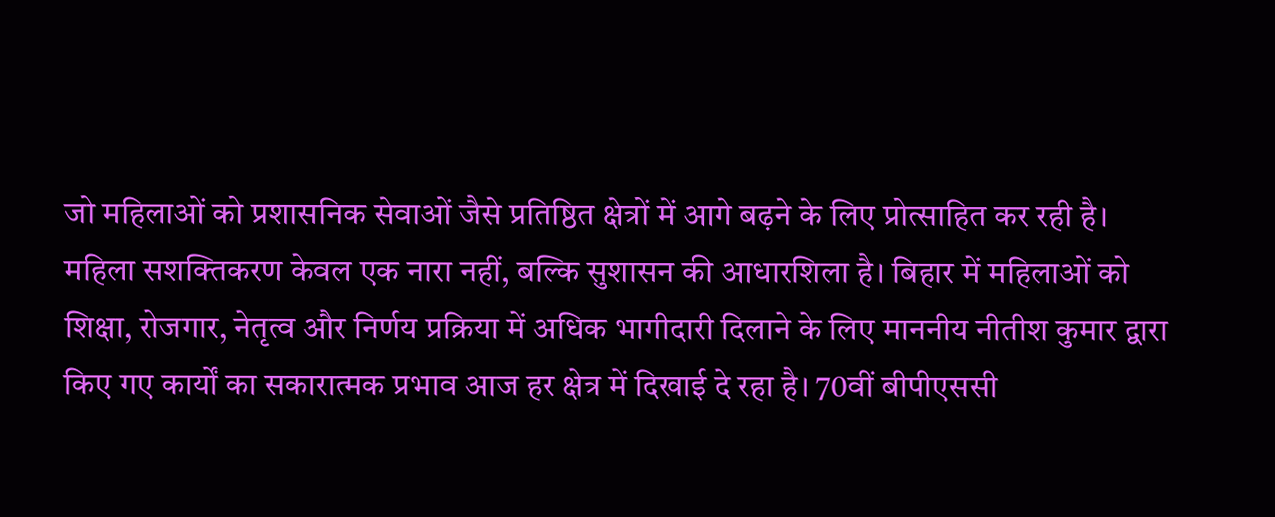जो महिलाओं को प्रशासनिक सेवाओं जैसे प्रतिष्ठित क्षेत्रों में आगे बढ़ने के लिए प्रोत्साहित कर रही है।
महिला सशक्तिकरण केवल एक नारा नहीं, बल्कि सुशासन की आधारशिला है। बिहार में महिलाओं को शिक्षा, रोजगार, नेतृत्व और निर्णय प्रक्रिया में अधिक भागीदारी दिलाने के लिए माननीय नीतीश कुमार द्वारा किए गए कार्यों का सकारात्मक प्रभाव आज हर क्षेत्र में दिखाई दे रहा है। 70वीं बीपीएससी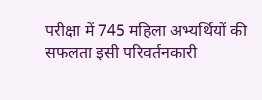परीक्षा में 745 महिला अभ्यर्थियों की सफलता इसी परिवर्तनकारी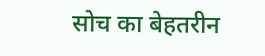सोच का बेहतरीन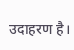उदाहरण है।